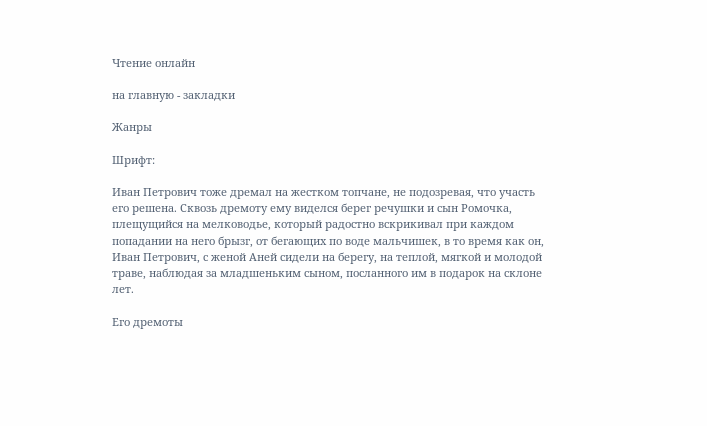Чтение онлайн

на главную - закладки

Жанры

Шрифт:

Иван Петрович тоже дремал на жестком топчане, не подозревая, что участь его решена. Сквозь дремоту ему виделся берег речушки и сын Ромочка, плещущийся на мелководье, который радостно вскрикивал при каждом попадании на него брызг, от бегающих по воде мальчишек, в то время как он, Иван Петрович, с женой Аней сидели на берегу, на теплой, мягкой и молодой траве, наблюдая за младшеньким сыном, посланного им в подарок на склоне лет.

Его дремоты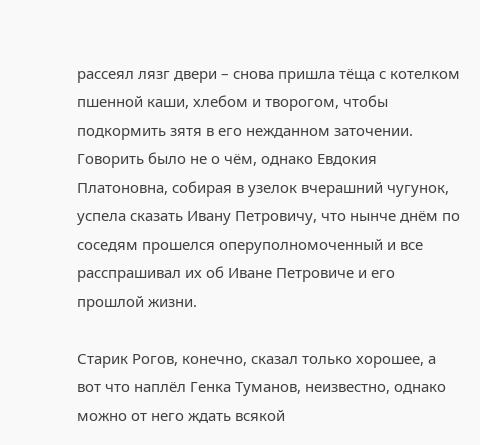рассеял лязг двери – снова пришла тёща с котелком пшенной каши, хлебом и творогом, чтобы подкормить зятя в его нежданном заточении. Говорить было не о чём, однако Евдокия Платоновна, собирая в узелок вчерашний чугунок, успела сказать Ивану Петровичу, что нынче днём по соседям прошелся оперуполномоченный и все расспрашивал их об Иване Петровиче и его прошлой жизни.

Старик Рогов, конечно, сказал только хорошее, а вот что наплёл Генка Туманов, неизвестно, однако можно от него ждать всякой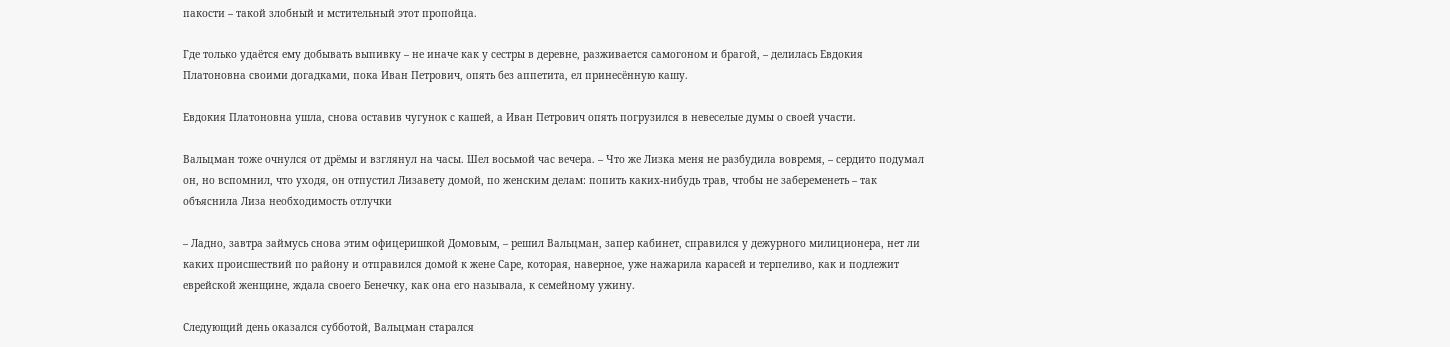пакости – такой злобный и мстительный этот пропойца.

Где только удаётся ему добывать выпивку – не иначе как у сестры в деревне, разживается самогоном и брагой, – делилась Евдокия Платоновна своими догадками, пока Иван Петрович, опять без аппетита, ел принесённую кашу.

Евдокия Платоновна ушла, снова оставив чугунок с кашей, а Иван Петрович опять погрузился в невеселые думы о своей участи.

Вальцман тоже очнулся от дрёмы и взглянул на часы. Шел восьмой час вечера. – Что же Лизка меня не разбудила вовремя, – сердито подумал он, но вспомнил, что уходя, он отпустил Лизавету домой, по женским делам: попить каких-нибудь трав, чтобы не забеременеть – так объяснила Лиза необходимость отлучки

– Ладно, завтра займусь снова этим офицеришкой Домовым, – решил Вальцман, запер кабинет, справился у дежурного милиционера, нет ли каких происшествий по району и отправился домой к жене Саре, которая, наверное, уже нажарила карасей и терпеливо, как и подлежит еврейской женщине, ждала своего Бенечку, как она его называла, к семейному ужину.

Следующий день оказался субботой, Вальцман старался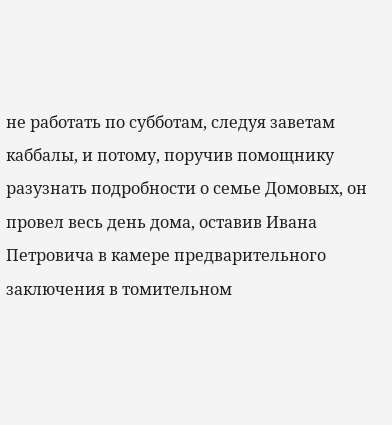не работать по субботам, следуя заветам каббалы, и потому, поручив помощнику разузнать подробности о семье Домовых, он провел весь день дома, оставив Ивана Петровича в камере предварительного заключения в томительном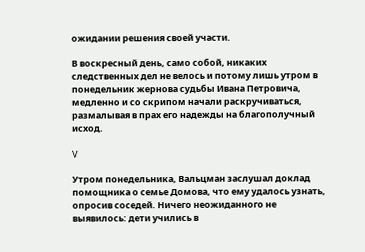ожидании решения своей участи.

В воскресный день, само собой, никаких следственных дел не велось и потому лишь утром в понедельник жернова судьбы Ивана Петровича, медленно и со скрипом начали раскручиваться, размалывая в прах его надежды на благополучный исход.

V

Утром понедельника, Вальцман заслушал доклад помощника о семье Домова, что ему удалось узнать, опросив соседей. Ничего неожиданного не выявилось: дети учились в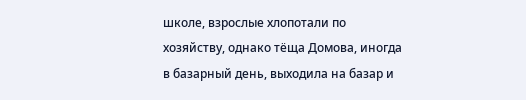школе, взрослые хлопотали по хозяйству, однако тёща Домова, иногда в базарный день, выходила на базар и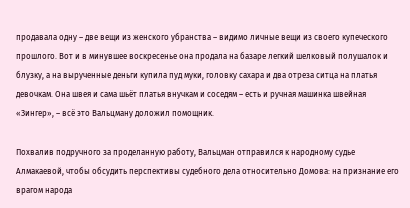продавала одну – две вещи из женского убранства – видимо личные вещи из своего купеческого прошлого. Вот и в минувшее воскресенье она продала на базаре легкий шелковый полушалок и блузку, а на вырученные деньги купила пуд муки, головку сахара и два отреза ситца на платья девочкам. Она швея и сама шьёт платья внучкам и соседям – есть и ручная машинка швейная «Зингер», – всё это Вальцману доложил помощник.

Похвалив подручного за проделанную работу, Вальцман отправился к народному судье Алмакаевой, чтобы обсудить перспективы судебного дела относительно Домова: на признание его врагом народа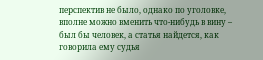перспектив не было, однако по уголовке, вполне можно вменить что-нибудь в вину – был бы человек, а статья найдется, как говорила ему судья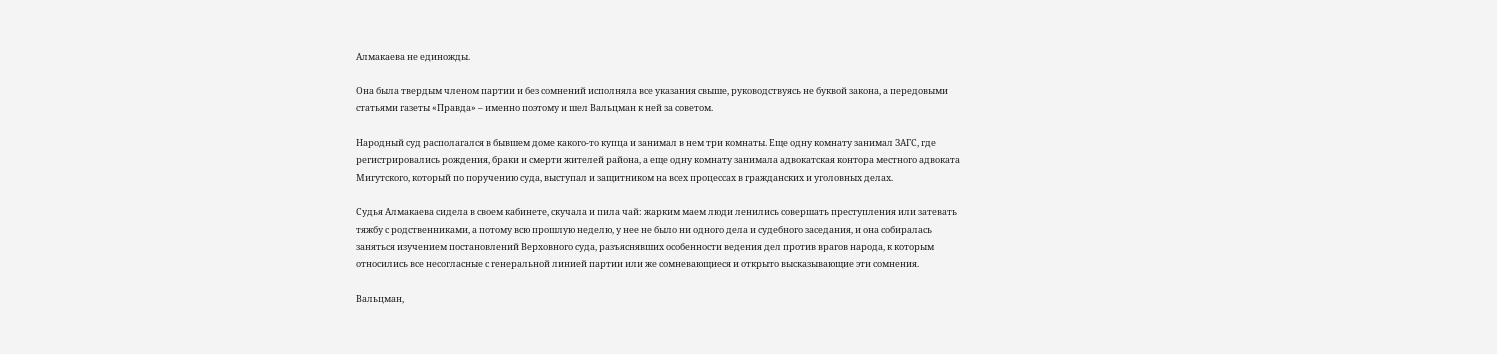Алмакаева не единожды.

Она была твердым членом партии и без сомнений исполняла все указания свыше, руководствуясь не буквой закона, а передовыми статьями газеты «Правда» – именно поэтому и шел Вальцман к ней за советом.

Народный суд располагался в бывшем доме какого-то купца и занимал в нем три комнаты. Еще одну комнату занимал ЗАГС, где регистрировались рождения, браки и смерти жителей района, а еще одну комнату занимала адвокатская контора местного адвоката Мигутского, который по поручению суда, выступал и защитником на всех процессах в гражданских и уголовных делах.

Судья Алмакаева сидела в своем кабинете, скучала и пила чай: жарким маем люди ленились совершать преступления или затевать тяжбу с родственниками, а потому всю прошлую неделю, у нее не было ни одного дела и судебного заседания, и она собиралась заняться изучением постановлений Верховного суда, разъяснявших особенности ведения дел против врагов народа, к которым относились все несогласные с генеральной линией партии или же сомневающиеся и открыто высказывающие эти сомнения.

Вальцман,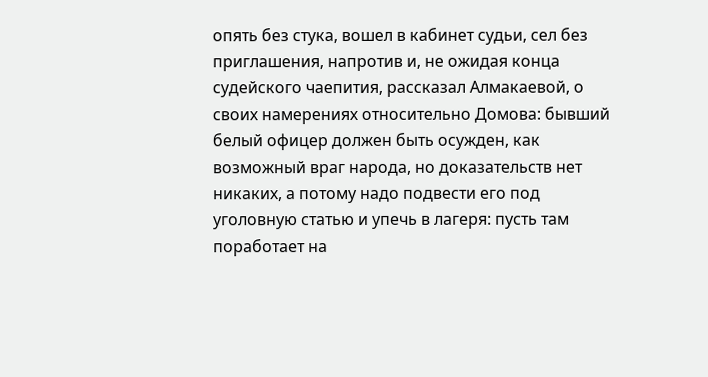опять без стука, вошел в кабинет судьи, сел без приглашения, напротив и, не ожидая конца судейского чаепития, рассказал Алмакаевой, о своих намерениях относительно Домова: бывший белый офицер должен быть осужден, как возможный враг народа, но доказательств нет никаких, а потому надо подвести его под уголовную статью и упечь в лагеря: пусть там поработает на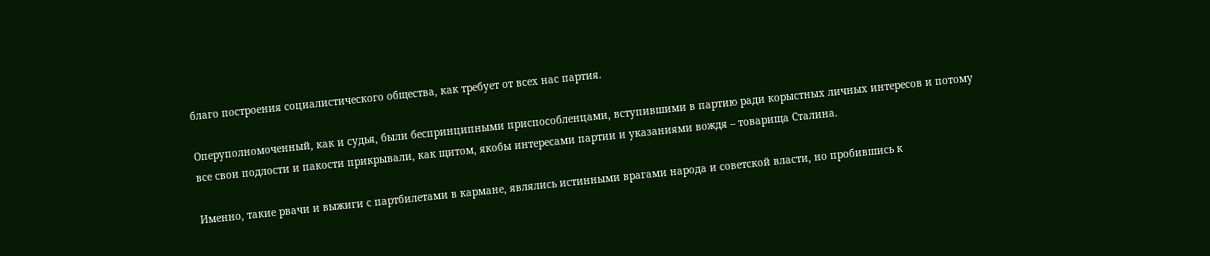благо построения социалистического общества, как требует от всех нас партия.

Оперуполномоченный, как и судья, были беспринципными приспособленцами, вступившими в партию ради корыстных личных интересов и потому все свои подлости и пакости прикрывали, как щитом, якобы интересами партии и указаниями вождя – товарища Сталина.

Именно, такие рвачи и выжиги с партбилетами в кармане, являлись истинными врагами народа и советской власти, но пробившись к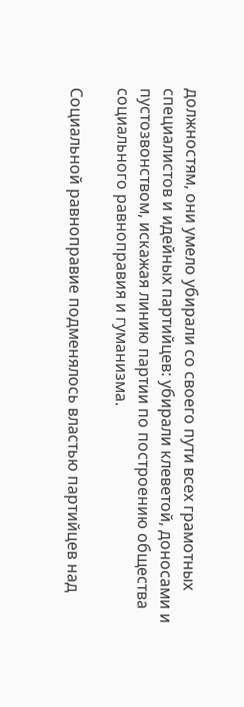должностям, они умело убирали со своего пути всех грамотных специалистов и идейных партийцев: убирали клеветой, доносами и пустозвонством, искажая линию партии по построению общества социального равноправия и гуманизма.

Социальной равноправие подменялось властью партийцев над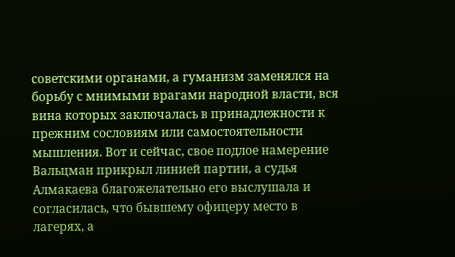советскими органами, а гуманизм заменялся на борьбу с мнимыми врагами народной власти, вся вина которых заключалась в принадлежности к прежним сословиям или самостоятельности мышления. Вот и сейчас, свое подлое намерение Вальцман прикрыл линией партии, а судья Алмакаева благожелательно его выслушала и согласилась, что бывшему офицеру место в лагерях, а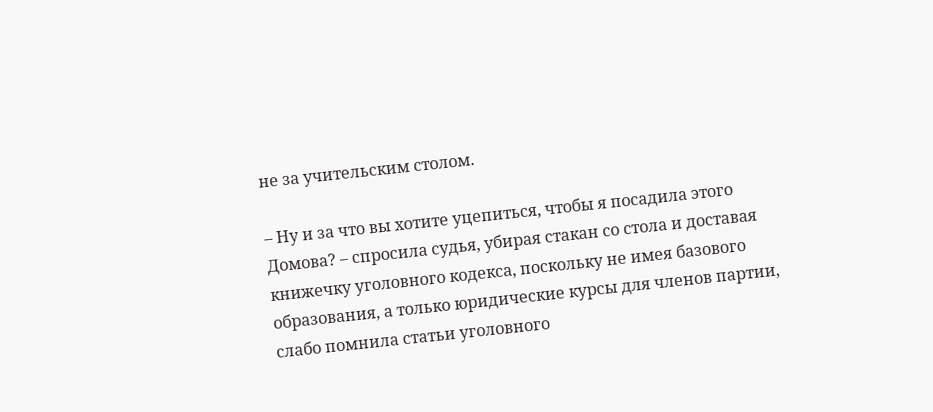не за учительским столом.

– Ну и за что вы хотите уцепиться, чтобы я посадила этого Домова? – спросила судья, убирая стакан со стола и доставая книжечку уголовного кодекса, поскольку не имея базового образования, а только юридические курсы для членов партии, слабо помнила статьи уголовного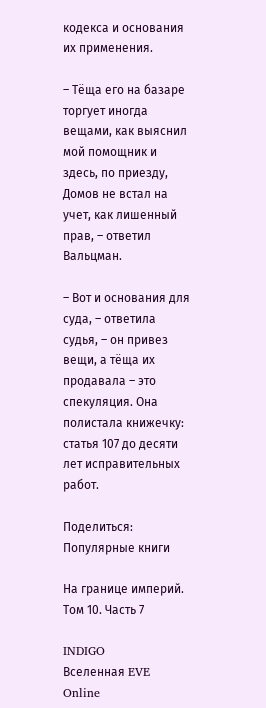кодекса и основания их применения.

– Тёща его на базаре торгует иногда вещами, как выяснил мой помощник и здесь, по приезду, Домов не встал на учет, как лишенный прав, – ответил Вальцман.

– Вот и основания для суда, – ответила судья, – он привез вещи, а тёща их продавала – это спекуляция. Она полистала книжечку: статья 107 до десяти лет исправительных работ.

Поделиться:
Популярные книги

На границе империй. Том 10. Часть 7

INDIGO
Вселенная EVE Online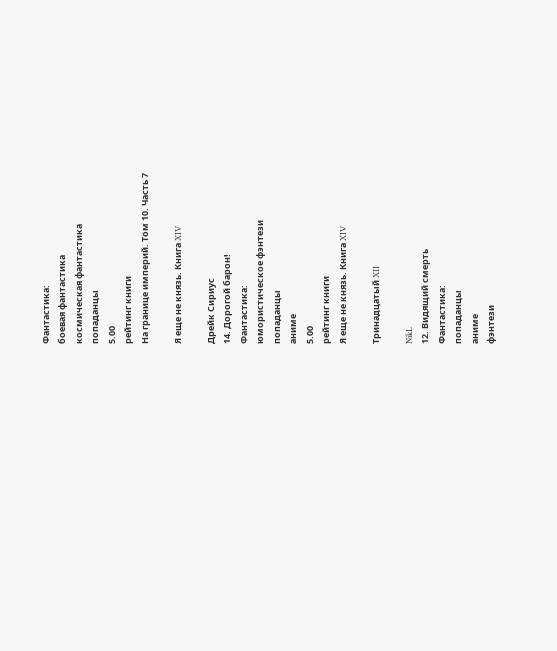Фантастика:
боевая фантастика
космическая фантастика
попаданцы
5.00
рейтинг книги
На границе империй. Том 10. Часть 7

Я еще не князь. Книга XIV

Дрейк Сириус
14. Дорогой барон!
Фантастика:
юмористическое фэнтези
попаданцы
аниме
5.00
рейтинг книги
Я еще не князь. Книга XIV

Тринадцатый XII

NikL
12. Видящий смерть
Фантастика:
попаданцы
аниме
фэнтези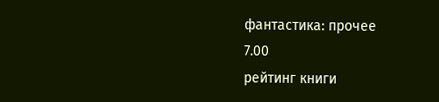фантастика: прочее
7.00
рейтинг книги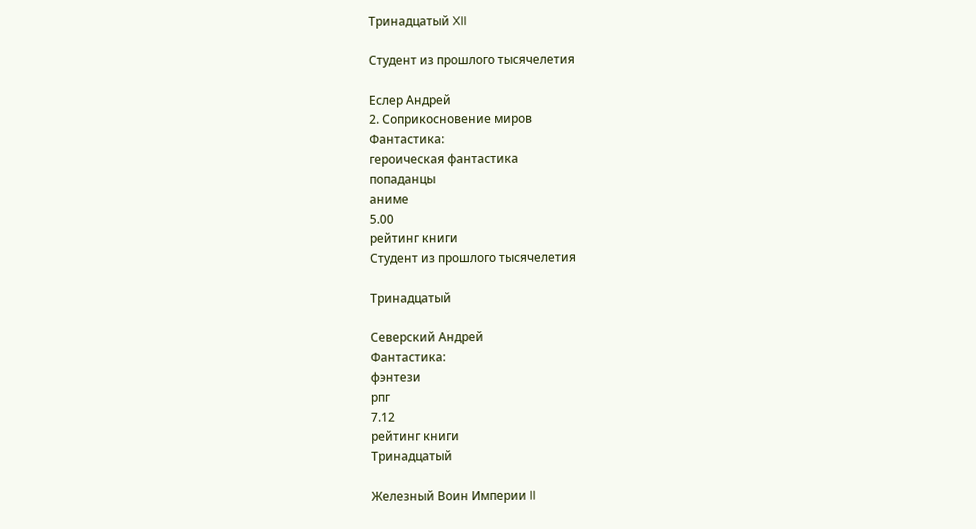Тринадцатый XII

Студент из прошлого тысячелетия

Еслер Андрей
2. Соприкосновение миров
Фантастика:
героическая фантастика
попаданцы
аниме
5.00
рейтинг книги
Студент из прошлого тысячелетия

Тринадцатый

Северский Андрей
Фантастика:
фэнтези
рпг
7.12
рейтинг книги
Тринадцатый

Железный Воин Империи II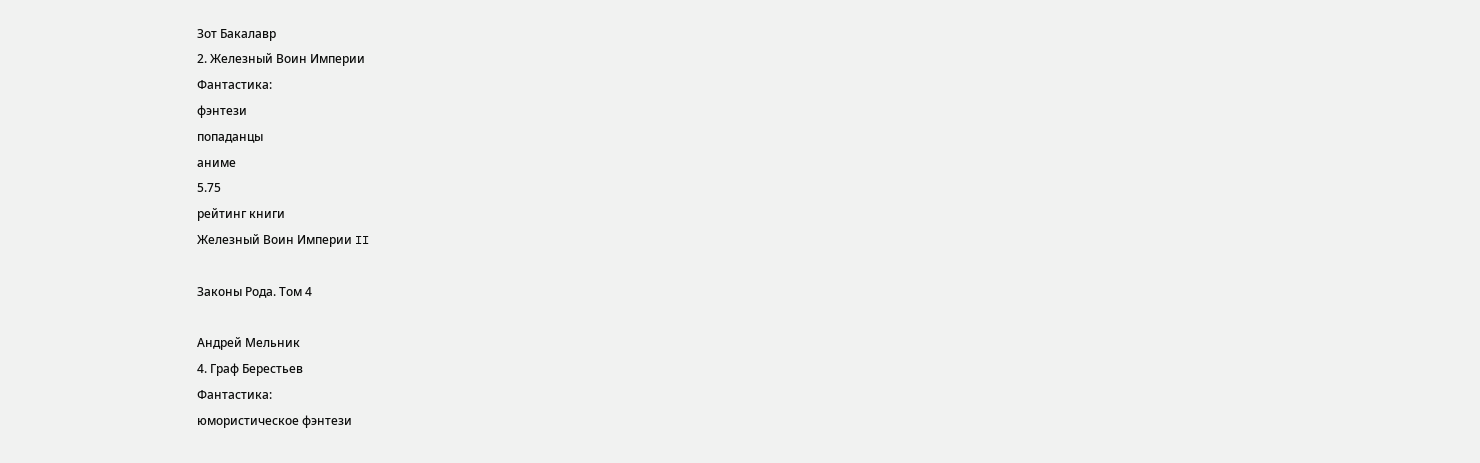Зот Бакалавр
2. Железный Воин Империи
Фантастика:
фэнтези
попаданцы
аниме
5.75
рейтинг книги
Железный Воин Империи II

Законы Рода. Том 4

Андрей Мельник
4. Граф Берестьев
Фантастика:
юмористическое фэнтези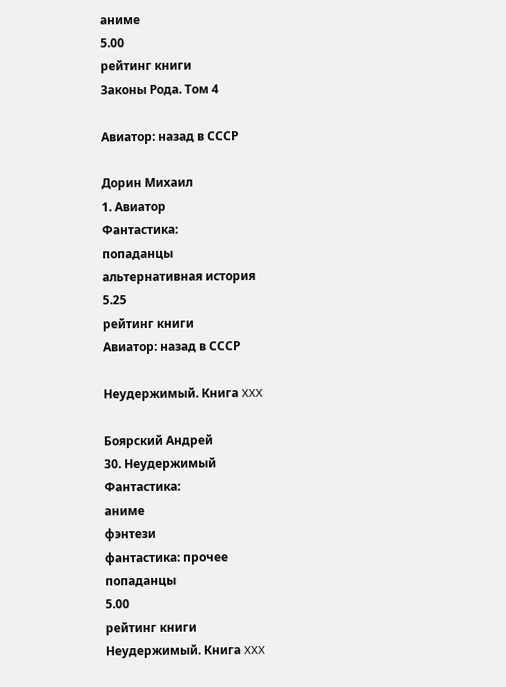аниме
5.00
рейтинг книги
Законы Рода. Том 4

Авиатор: назад в СССР

Дорин Михаил
1. Авиатор
Фантастика:
попаданцы
альтернативная история
5.25
рейтинг книги
Авиатор: назад в СССР

Неудержимый. Книга XXX

Боярский Андрей
30. Неудержимый
Фантастика:
аниме
фэнтези
фантастика: прочее
попаданцы
5.00
рейтинг книги
Неудержимый. Книга XXX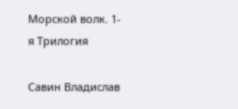Морской волк. 1-я Трилогия

Савин Владислав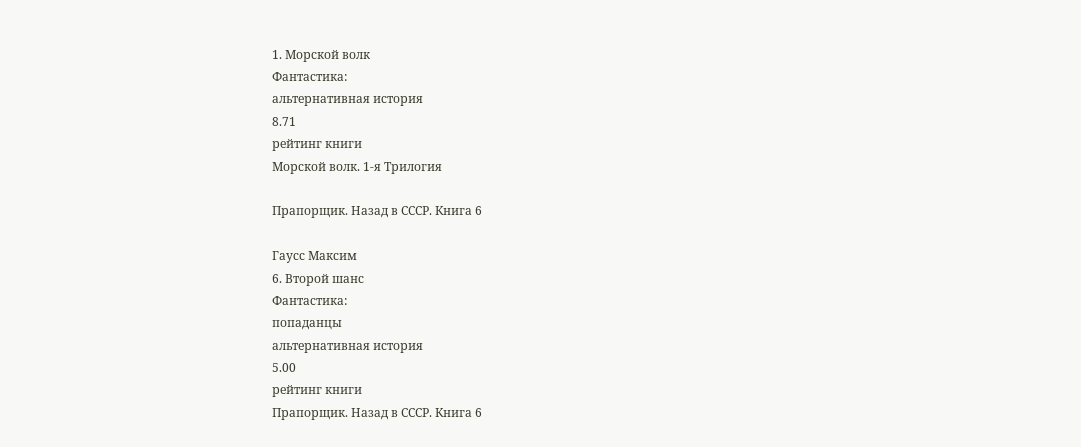1. Морской волк
Фантастика:
альтернативная история
8.71
рейтинг книги
Морской волк. 1-я Трилогия

Прапорщик. Назад в СССР. Книга 6

Гаусс Максим
6. Второй шанс
Фантастика:
попаданцы
альтернативная история
5.00
рейтинг книги
Прапорщик. Назад в СССР. Книга 6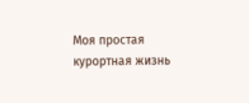Моя простая курортная жизнь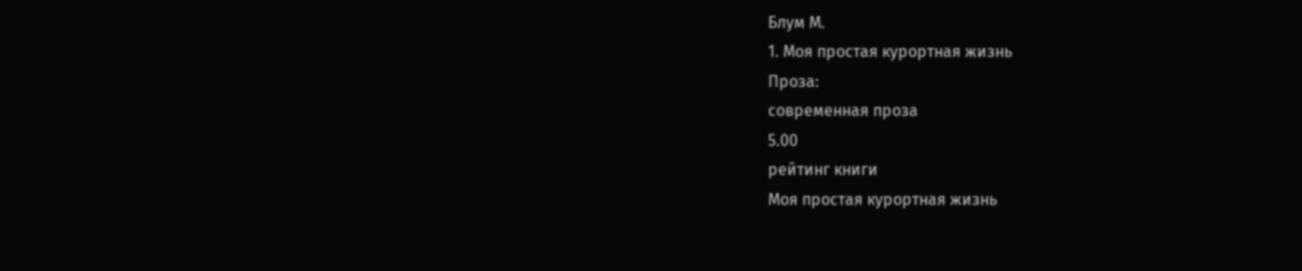Блум М.
1. Моя простая курортная жизнь
Проза:
современная проза
5.00
рейтинг книги
Моя простая курортная жизнь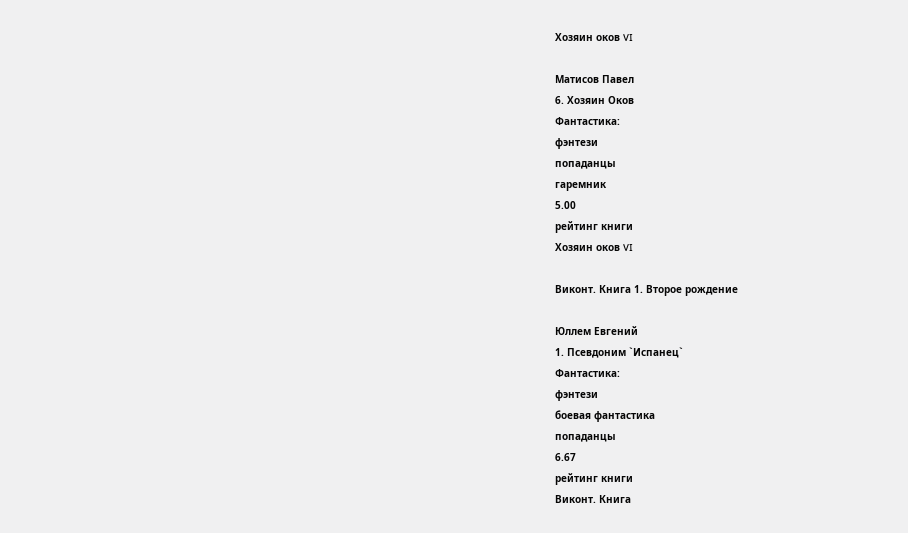Хозяин оков VI

Матисов Павел
6. Хозяин Оков
Фантастика:
фэнтези
попаданцы
гаремник
5.00
рейтинг книги
Хозяин оков VI

Виконт. Книга 1. Второе рождение

Юллем Евгений
1. Псевдоним `Испанец`
Фантастика:
фэнтези
боевая фантастика
попаданцы
6.67
рейтинг книги
Виконт. Книга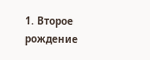1. Второе рождение